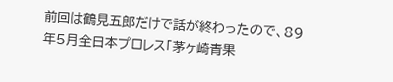前回は鶴見五郎だけで話が終わったので、89年5月全日本プロレス「茅ヶ崎青果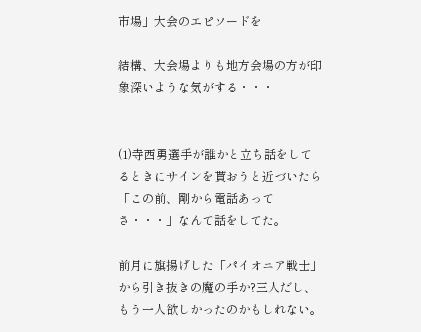市場」大会のエピソードを

結構、大会場よりも地方会場の方が印象深いような気がする・・・


(1)寺西勇選手が誰かと立ち話をしてるときにサインを貰おうと近づいたら「この前、剛から電話あってさ・・・」なんて話をしてた。

前月に旗揚げした「パイオニア戦士」から引き抜きの魔の手か?三人だし、もう一人欲しかったのかもしれない。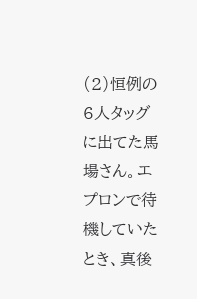(2)恒例の6人タッグに出てた馬場さん。エプロンで待機していたとき、真後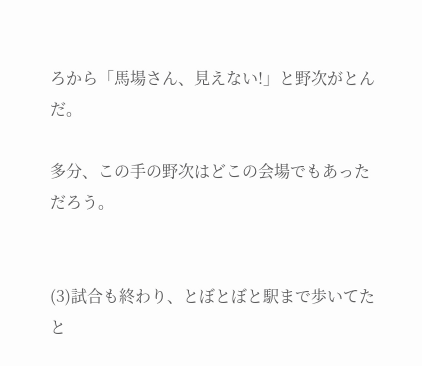ろから「馬場さん、見えない!」と野次がとんだ。

多分、この手の野次はどこの会場でもあっただろう。


(3)試合も終わり、とぼとぼと駅まで歩いてたと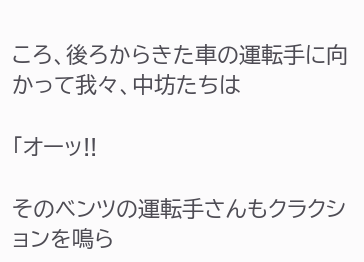ころ、後ろからきた車の運転手に向かって我々、中坊たちは

「オーッ!!

そのベンツの運転手さんもクラクションを鳴ら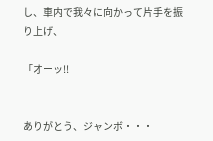し、車内で我々に向かって片手を振り上げ、

「オーッ!!


ありがとう、ジャンボ・・・